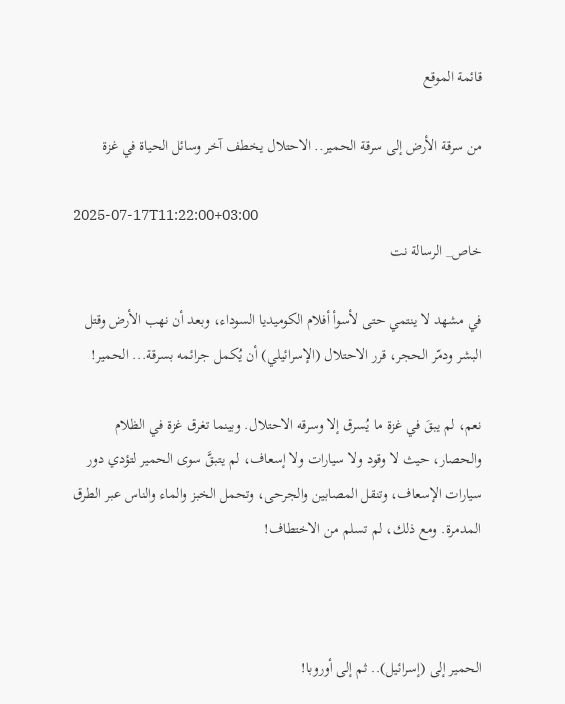قائمة الموقع

من سرقة الأرض إلى سرقة الحمير.. الاحتلال يخطف آخر وسائل الحياة في غزة

2025-07-17T11:22:00+03:00
خاص_ الرسالة نت

في مشهد لا ينتمي حتى لأسوأ أفلام الكوميديا السوداء، وبعد أن نهب الأرض وقتل البشر ودمّر الحجر، قرر الاحتلال (الإسرائيلي) أن يُكمل جرائمه بسرقة... الحمير!

نعم، لم يبقَ في غزة ما يُسرق إلا وسرقه الاحتلال. وبينما تغرق غزة في الظلام والحصار، حيث لا وقود ولا سيارات ولا إسعاف، لم يتبقَّ سوى الحمير لتؤدي دور سيارات الإسعاف، وتنقل المصابين والجرحى، وتحمل الخبز والماء والناس عبر الطرق المدمرة. ومع ذلك، لم تسلم من الاختطاف!



الحمير إلى (إسرائيل).. ثم إلى أوروبا!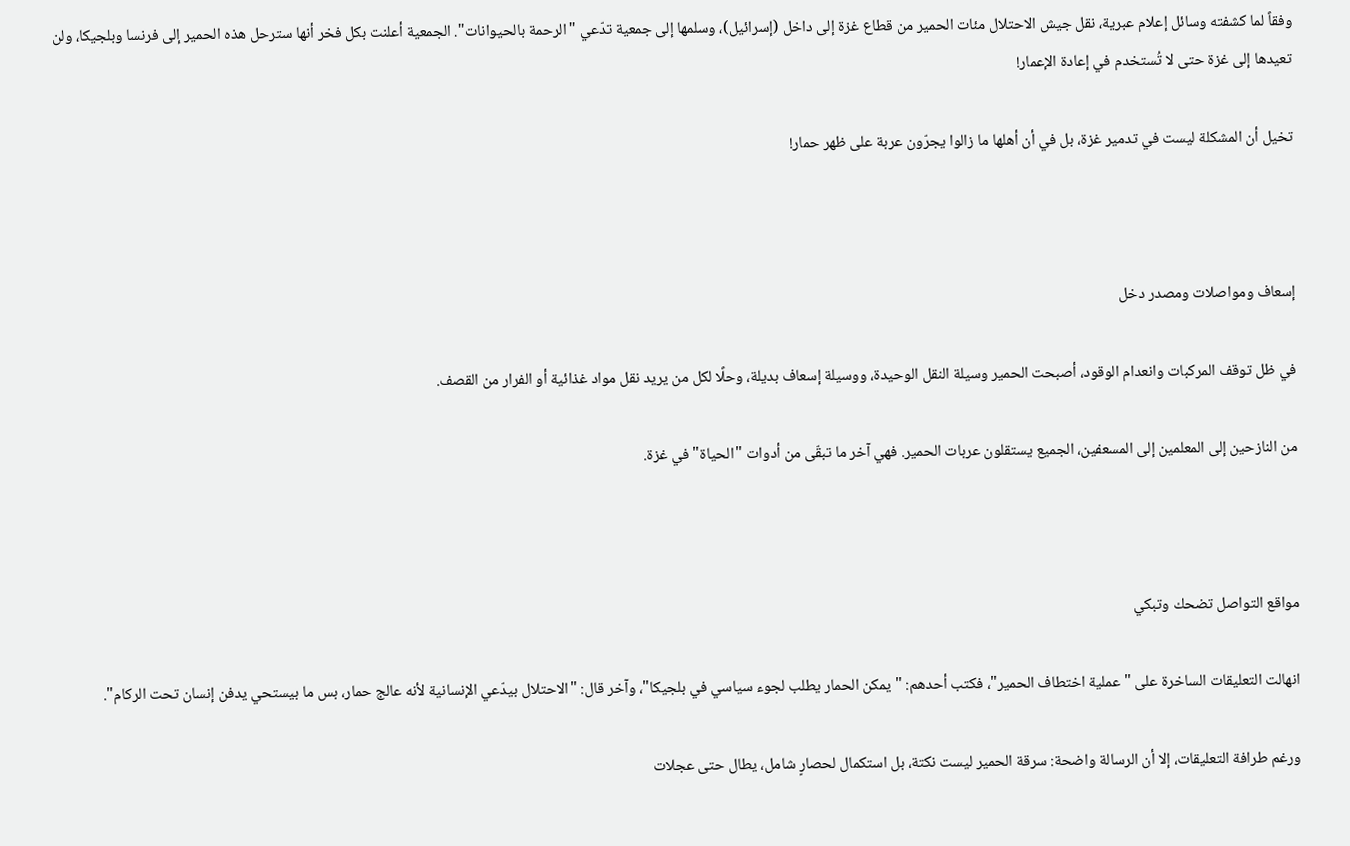وفقاً لما كشفته وسائل إعلام عبرية، نقل جيش الاحتلال مئات الحمير من قطاع غزة إلى داخل (إسرائيل)، وسلمها إلى جمعية تدّعي "الرحمة بالحيوانات". الجمعية أعلنت بكل فخر أنها سترحل هذه الحمير إلى فرنسا وبلجيكا، ولن تعيدها إلى غزة حتى لا تُستخدم في إعادة الإعمار!

تخيل أن المشكلة ليست في تدمير غزة، بل في أن أهلها ما زالوا يجرّون عربة على ظهر حمار!



إسعاف ومواصلات ومصدر دخل

في ظل توقف المركبات وانعدام الوقود، أصبحت الحمير وسيلة النقل الوحيدة، ووسيلة إسعاف بديلة، وحلًا لكل من يريد نقل مواد غذائية أو الفرار من القصف.

من النازحين إلى المعلمين إلى المسعفين، الجميع يستقلون عربات الحمير. فهي آخر ما تبقّى من أدوات "الحياة" في غزة.



مواقع التواصل تضحك وتبكي

انهالت التعليقات الساخرة على "عملية اختطاف الحمير"، فكتب أحدهم: "يمكن الحمار يطلب لجوء سياسي في بلجيكا"، وآخر قال: "الاحتلال بيدّعي الإنسانية لأنه عالج حمار، بس ما بيستحي يدفن إنسان تحت الركام".

ورغم طرافة التعليقات، إلا أن الرسالة واضحة: سرقة الحمير ليست نكتة، بل استكمال لحصارٍ شامل، يطال حتى عجلات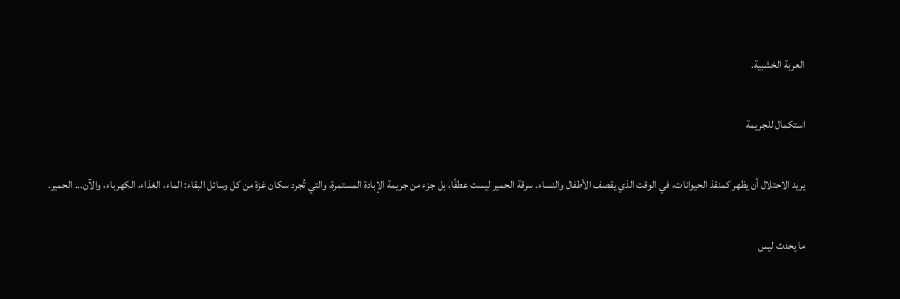العربة الخشبية.

استكمال للجريمة

يريد الاحتلال أن يظهر كمنقذ الحيوانات، في الوقت الذي يقصف الأطفال والنساء. سرقة الحمير ليست عطفًا، بل جزء من جريمة الإبادة المستمرة، والتي تُجرد سكان غزة من كل وسائل البقاء: الماء، الغذاء، الكهرباء، والآن... الحمير.

ما يحدث ليس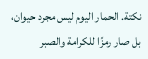نكتة. الحمار اليوم ليس مجرد حيوان، بل صار رمزًا للكرامة والصبر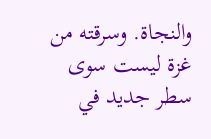والنجاة. وسرقته من غزة ليست سوى سطر جديد في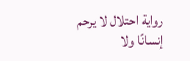رواية احتلال لا يرحم إنسانًا ولا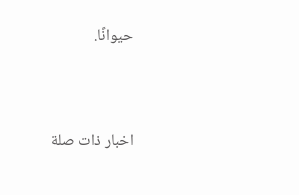حيوانًا.



اخبار ذات صلة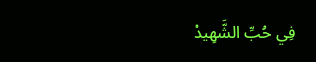فِي حُبِّ الشَّهِيدْ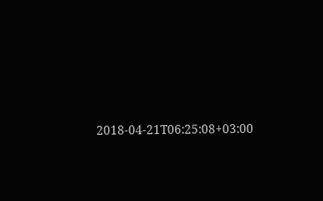2018-04-21T06:25:08+03:00